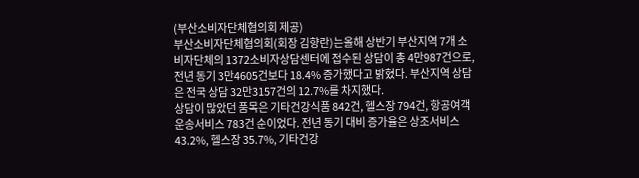(부산소비자단체협의회 제공)
부산소비자단체협의회(회장 김향란)는올해 상반기 부산지역 7개 소비자단체의 1372소비자상담센터에 접수된 상담이 총 4만987건으로, 전년 동기 3만4605건보다 18.4% 증가했다고 밝혔다. 부산지역 상담은 전국 상담 32만3157건의 12.7%를 차지했다.
상담이 많았던 품목은 기타건강식품 842건, 헬스장 794건, 항공여객운송서비스 783건 순이었다. 전년 동기 대비 증가율은 상조서비스 43.2%, 헬스장 35.7%, 기타건강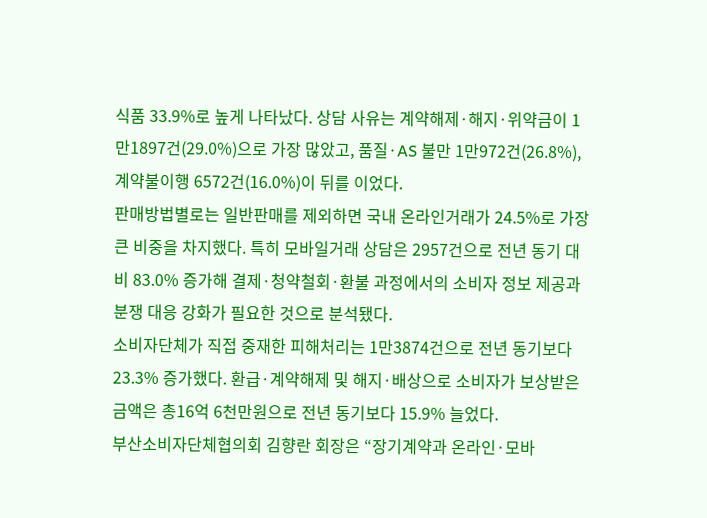식품 33.9%로 높게 나타났다. 상담 사유는 계약해제·해지·위약금이 1만1897건(29.0%)으로 가장 많았고, 품질·AS 불만 1만972건(26.8%), 계약불이행 6572건(16.0%)이 뒤를 이었다.
판매방법별로는 일반판매를 제외하면 국내 온라인거래가 24.5%로 가장 큰 비중을 차지했다. 특히 모바일거래 상담은 2957건으로 전년 동기 대비 83.0% 증가해 결제·청약철회·환불 과정에서의 소비자 정보 제공과 분쟁 대응 강화가 필요한 것으로 분석됐다.
소비자단체가 직접 중재한 피해처리는 1만3874건으로 전년 동기보다 23.3% 증가했다. 환급·계약해제 및 해지·배상으로 소비자가 보상받은 금액은 총16억 6천만원으로 전년 동기보다 15.9% 늘었다.
부산소비자단체협의회 김향란 회장은 “장기계약과 온라인·모바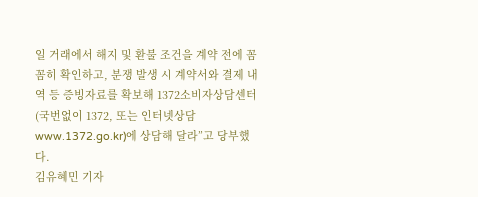일 거래에서 해지 및 환불 조건을 계약 전에 꼼꼼히 확인하고, 분쟁 발생 시 계약서와 결제 내역 등 증빙자료를 확보해 1372소비자상담센터(국번없이 1372, 또는 인터넷상담www.1372.go.kr)에 상담해 달라”고 당부했다.
김유혜민 기자